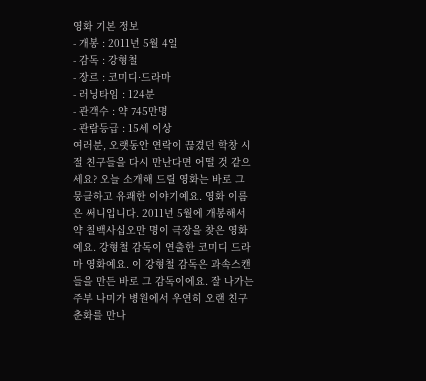영화 기본 정보
- 개봉 : 2011년 5월 4일
- 감독 : 강형철
- 장르 : 코미디·드라마
- 러닝타임 : 124분
- 관객수 : 약 745만명
- 관람등급 : 15세 이상
여러분, 오랫동안 연락이 끊겼던 학창 시절 친구들을 다시 만난다면 어떨 것 같으세요? 오늘 소개해 드릴 영화는 바로 그 뭉클하고 유쾌한 이야기예요. 영화 이름은 써니입니다. 2011년 5월에 개봉해서 약 칠백사십오만 명이 극장을 찾은 영화예요. 강형철 감독이 연출한 코미디 드라마 영화예요. 이 강형철 감독은 과속스캔들을 만든 바로 그 감독이에요. 잘 나가는 주부 나미가 병원에서 우연히 오랜 친구 춘화를 만나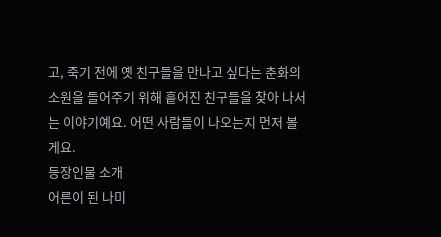고, 죽기 전에 옛 친구들을 만나고 싶다는 춘화의 소원을 들어주기 위해 흩어진 친구들을 찾아 나서는 이야기예요. 어떤 사람들이 나오는지 먼저 볼게요.
등장인물 소개
어른이 된 나미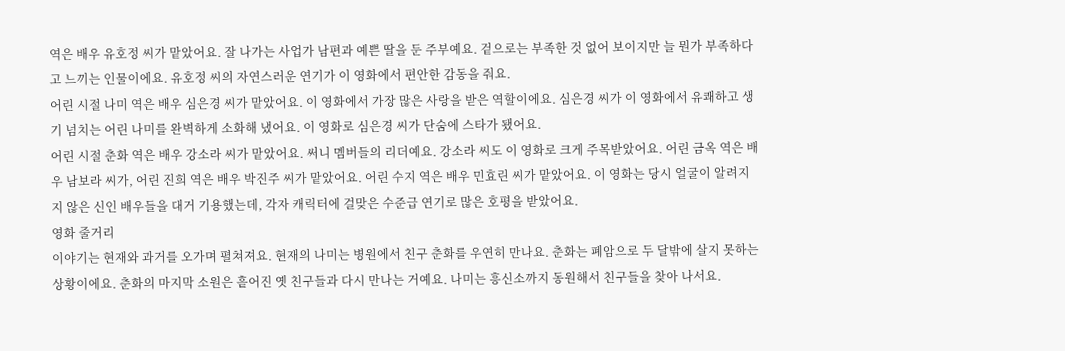역은 배우 유호정 씨가 맡았어요. 잘 나가는 사업가 남편과 예쁜 딸을 둔 주부예요. 겉으로는 부족한 것 없어 보이지만 늘 뭔가 부족하다고 느끼는 인물이에요. 유호정 씨의 자연스러운 연기가 이 영화에서 편안한 감동을 줘요.
어린 시절 나미 역은 배우 심은경 씨가 맡았어요. 이 영화에서 가장 많은 사랑을 받은 역할이에요. 심은경 씨가 이 영화에서 유쾌하고 생기 넘치는 어린 나미를 완벽하게 소화해 냈어요. 이 영화로 심은경 씨가 단숨에 스타가 됐어요.
어린 시절 춘화 역은 배우 강소라 씨가 맡았어요. 써니 멤버들의 리더예요. 강소라 씨도 이 영화로 크게 주목받았어요. 어린 금옥 역은 배우 남보라 씨가, 어린 진희 역은 배우 박진주 씨가 맡았어요. 어린 수지 역은 배우 민효린 씨가 맡았어요. 이 영화는 당시 얼굴이 알려지지 않은 신인 배우들을 대거 기용했는데, 각자 캐릭터에 걸맞은 수준급 연기로 많은 호평을 받았어요.
영화 줄거리
이야기는 현재와 과거를 오가며 펼쳐져요. 현재의 나미는 병원에서 친구 춘화를 우연히 만나요. 춘화는 폐암으로 두 달밖에 살지 못하는 상황이에요. 춘화의 마지막 소원은 흩어진 옛 친구들과 다시 만나는 거예요. 나미는 흥신소까지 동원해서 친구들을 찾아 나서요.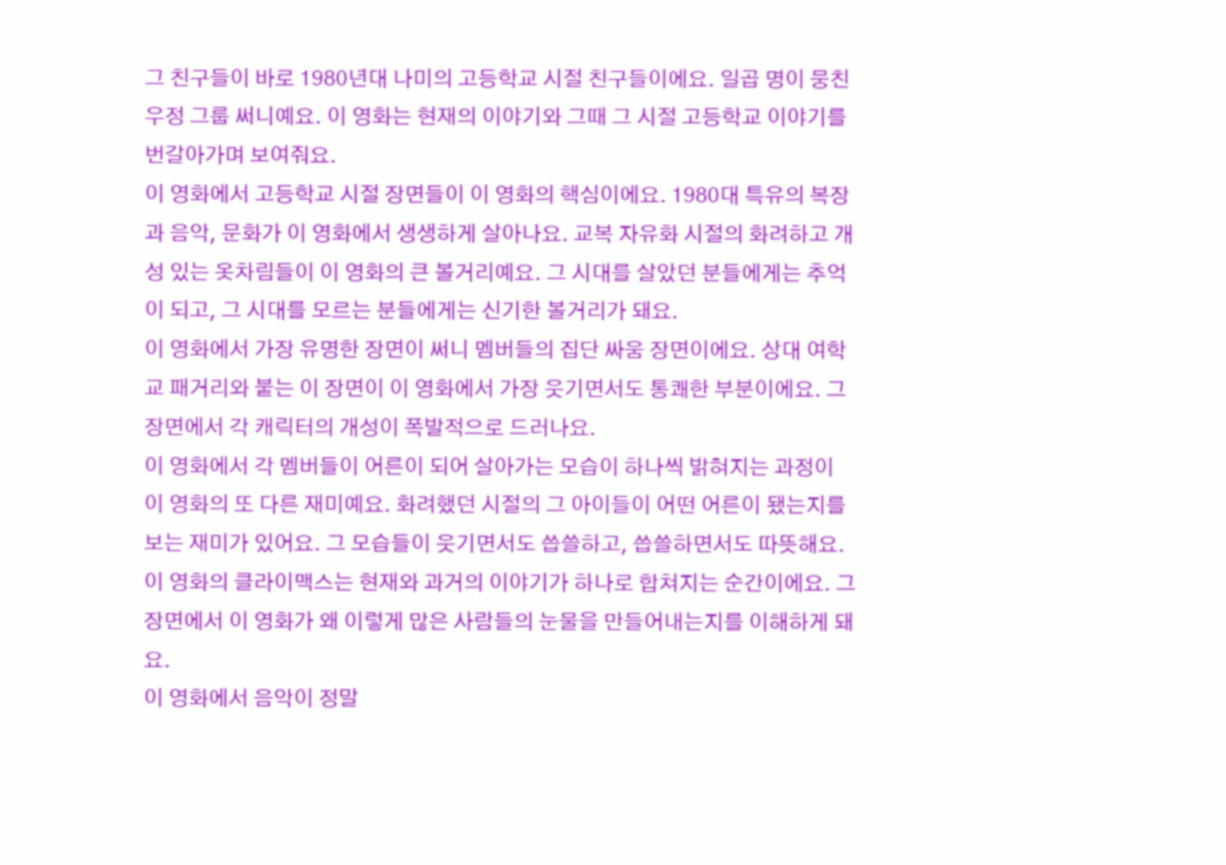그 친구들이 바로 1980년대 나미의 고등학교 시절 친구들이에요. 일곱 명이 뭉친 우정 그룹 써니예요. 이 영화는 현재의 이야기와 그때 그 시절 고등학교 이야기를 번갈아가며 보여줘요.
이 영화에서 고등학교 시절 장면들이 이 영화의 핵심이에요. 1980대 특유의 복장과 음악, 문화가 이 영화에서 생생하게 살아나요. 교복 자유화 시절의 화려하고 개성 있는 옷차림들이 이 영화의 큰 볼거리예요. 그 시대를 살았던 분들에게는 추억이 되고, 그 시대를 모르는 분들에게는 신기한 볼거리가 돼요.
이 영화에서 가장 유명한 장면이 써니 멤버들의 집단 싸움 장면이에요. 상대 여학교 패거리와 붙는 이 장면이 이 영화에서 가장 웃기면서도 통쾌한 부분이에요. 그 장면에서 각 캐릭터의 개성이 폭발적으로 드러나요.
이 영화에서 각 멤버들이 어른이 되어 살아가는 모습이 하나씩 밝혀지는 과정이 이 영화의 또 다른 재미예요. 화려했던 시절의 그 아이들이 어떤 어른이 됐는지를 보는 재미가 있어요. 그 모습들이 웃기면서도 씁쓸하고, 씁쓸하면서도 따뜻해요.
이 영화의 클라이맥스는 현재와 과거의 이야기가 하나로 합쳐지는 순간이에요. 그 장면에서 이 영화가 왜 이렇게 많은 사람들의 눈물을 만들어내는지를 이해하게 돼요.
이 영화에서 음악이 정말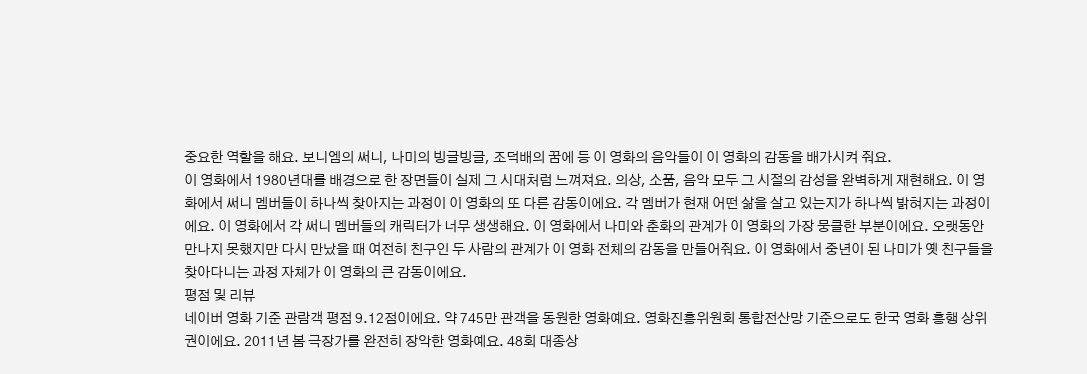중요한 역할을 해요. 보니엠의 써니, 나미의 빙글빙글, 조덕배의 꿈에 등 이 영화의 음악들이 이 영화의 감동을 배가시켜 줘요.
이 영화에서 1980년대를 배경으로 한 장면들이 실제 그 시대처럼 느껴져요. 의상, 소품, 음악 모두 그 시절의 감성을 완벽하게 재현해요. 이 영화에서 써니 멤버들이 하나씩 찾아지는 과정이 이 영화의 또 다른 감동이에요. 각 멤버가 현재 어떤 삶을 살고 있는지가 하나씩 밝혀지는 과정이에요. 이 영화에서 각 써니 멤버들의 캐릭터가 너무 생생해요. 이 영화에서 나미와 춘화의 관계가 이 영화의 가장 뭉클한 부분이에요. 오랫동안 만나지 못했지만 다시 만났을 때 여전히 친구인 두 사람의 관계가 이 영화 전체의 감동을 만들어줘요. 이 영화에서 중년이 된 나미가 옛 친구들을 찾아다니는 과정 자체가 이 영화의 큰 감동이에요.
평점 및 리뷰
네이버 영화 기준 관람객 평점 9.12점이에요. 약 745만 관객을 동원한 영화예요. 영화진흥위원회 통합전산망 기준으로도 한국 영화 흥행 상위권이에요. 2011년 봄 극장가를 완전히 장악한 영화예요. 48회 대종상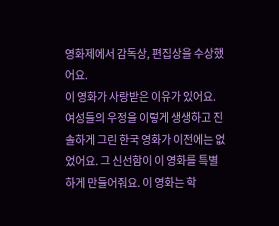영화제에서 감독상, 편집상을 수상했어요.
이 영화가 사랑받은 이유가 있어요. 여성들의 우정을 이렇게 생생하고 진솔하게 그린 한국 영화가 이전에는 없었어요. 그 신선함이 이 영화를 특별하게 만들어줘요. 이 영화는 학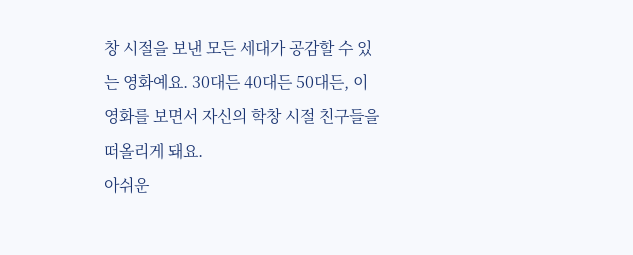창 시절을 보낸 모든 세대가 공감할 수 있는 영화예요. 30대든 40대든 50대든, 이 영화를 보면서 자신의 학창 시절 친구들을 떠올리게 돼요.
아쉬운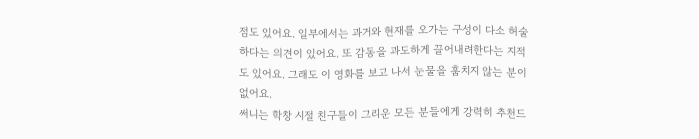점도 있어요. 일부에서는 과거와 현재를 오가는 구성이 다소 허술하다는 의견이 있어요. 또 감동을 과도하게 끌어내려한다는 지적도 있어요. 그래도 이 영화를 보고 나서 눈물을 훔치지 않는 분이 없어요.
써니는 학창 시절 친구들이 그리운 모든 분들에게 강력히 추천드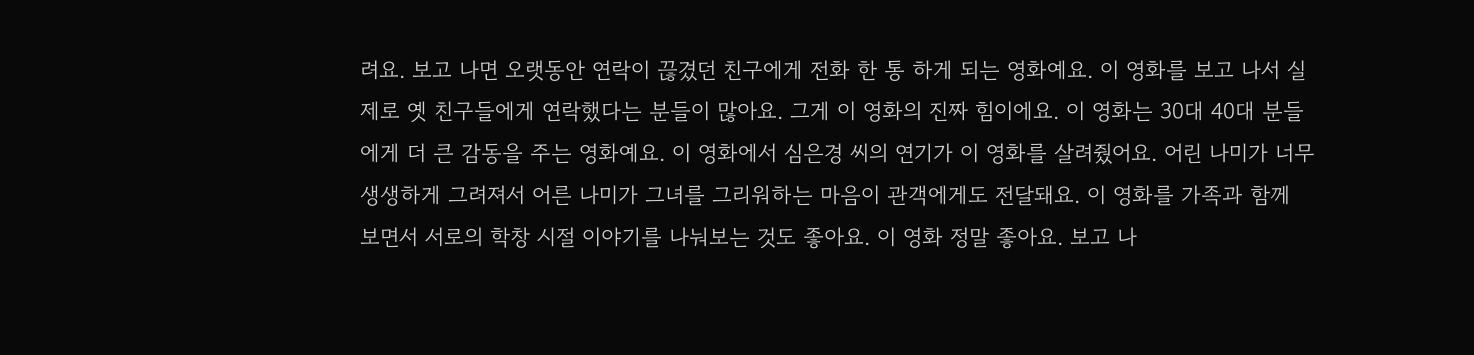려요. 보고 나면 오랫동안 연락이 끊겼던 친구에게 전화 한 통 하게 되는 영화예요. 이 영화를 보고 나서 실제로 옛 친구들에게 연락했다는 분들이 많아요. 그게 이 영화의 진짜 힘이에요. 이 영화는 30대 40대 분들에게 더 큰 감동을 주는 영화예요. 이 영화에서 심은경 씨의 연기가 이 영화를 살려줬어요. 어린 나미가 너무 생생하게 그려져서 어른 나미가 그녀를 그리워하는 마음이 관객에게도 전달돼요. 이 영화를 가족과 함께 보면서 서로의 학창 시절 이야기를 나눠보는 것도 좋아요. 이 영화 정말 좋아요. 보고 나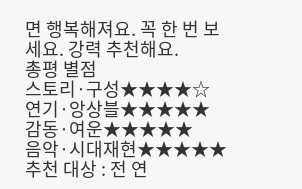면 행복해져요. 꼭 한 번 보세요. 강력 추천해요.
총평 별점
스토리·구성★★★★☆
연기·앙상블★★★★★
감동·여운★★★★★
음악·시대재현★★★★★
추천 대상 : 전 연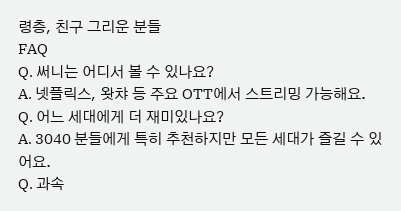령층, 친구 그리운 분들
FAQ
Q. 써니는 어디서 볼 수 있나요?
A. 넷플릭스, 왓챠 등 주요 OTT에서 스트리밍 가능해요.
Q. 어느 세대에게 더 재미있나요?
A. 3040 분들에게 특히 추천하지만 모든 세대가 즐길 수 있어요.
Q. 과속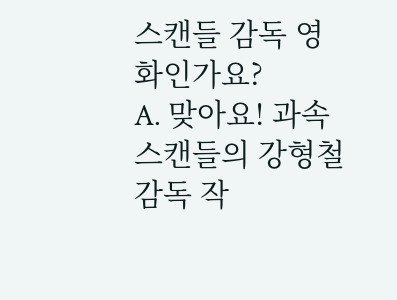스캔들 감독 영화인가요?
A. 맞아요! 과속스캔들의 강형철 감독 작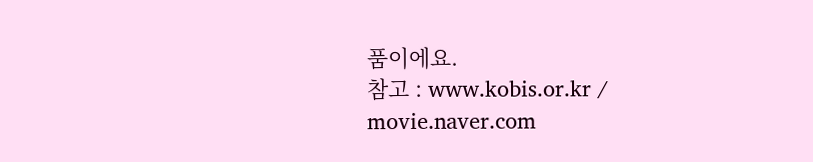품이에요.
참고 : www.kobis.or.kr / movie.naver.com